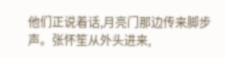他们正说着话,月亮门那边传来脚步声。张怀笙从外头进来,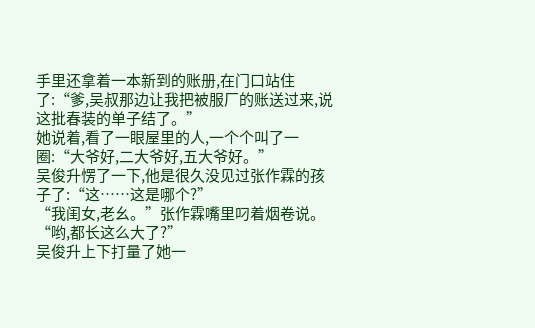手里还拿着一本新到的账册,在门口站住了:“爹,吴叔那边让我把被服厂的账送过来,说这批春装的单子结了。”
她说着,看了一眼屋里的人,一个个叫了一圈:“大爷好,二大爷好,五大爷好。”
吴俊升愣了一下,他是很久没见过张作霖的孩子了:“这……这是哪个?”
“我闺女,老幺。”张作霖嘴里叼着烟卷说。
“哟,都长这么大了?”
吴俊升上下打量了她一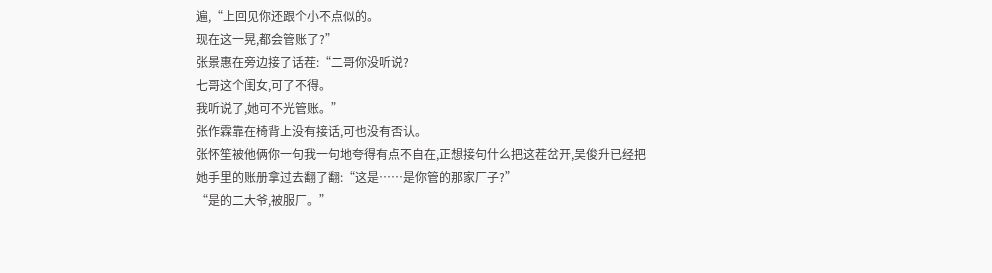遍,“上回见你还跟个小不点似的。
现在这一晃,都会管账了?”
张景惠在旁边接了话茬:“二哥你没听说?
七哥这个闺女,可了不得。
我听说了,她可不光管账。”
张作霖靠在椅背上没有接话,可也没有否认。
张怀笙被他俩你一句我一句地夸得有点不自在,正想接句什么把这茬岔开,吴俊升已经把她手里的账册拿过去翻了翻:“这是……是你管的那家厂子?”
“是的二大爷,被服厂。”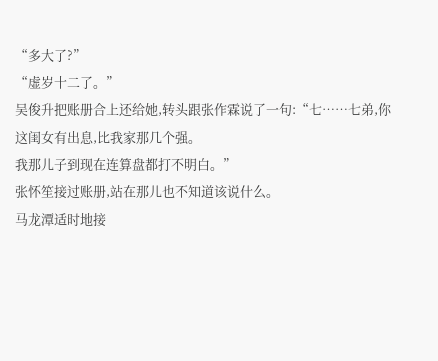“多大了?”
“虚岁十二了。”
吴俊升把账册合上还给她,转头跟张作霖说了一句:“七……七弟,你这闺女有出息,比我家那几个强。
我那儿子到现在连算盘都打不明白。”
张怀笙接过账册,站在那儿也不知道该说什么。
马龙潭适时地接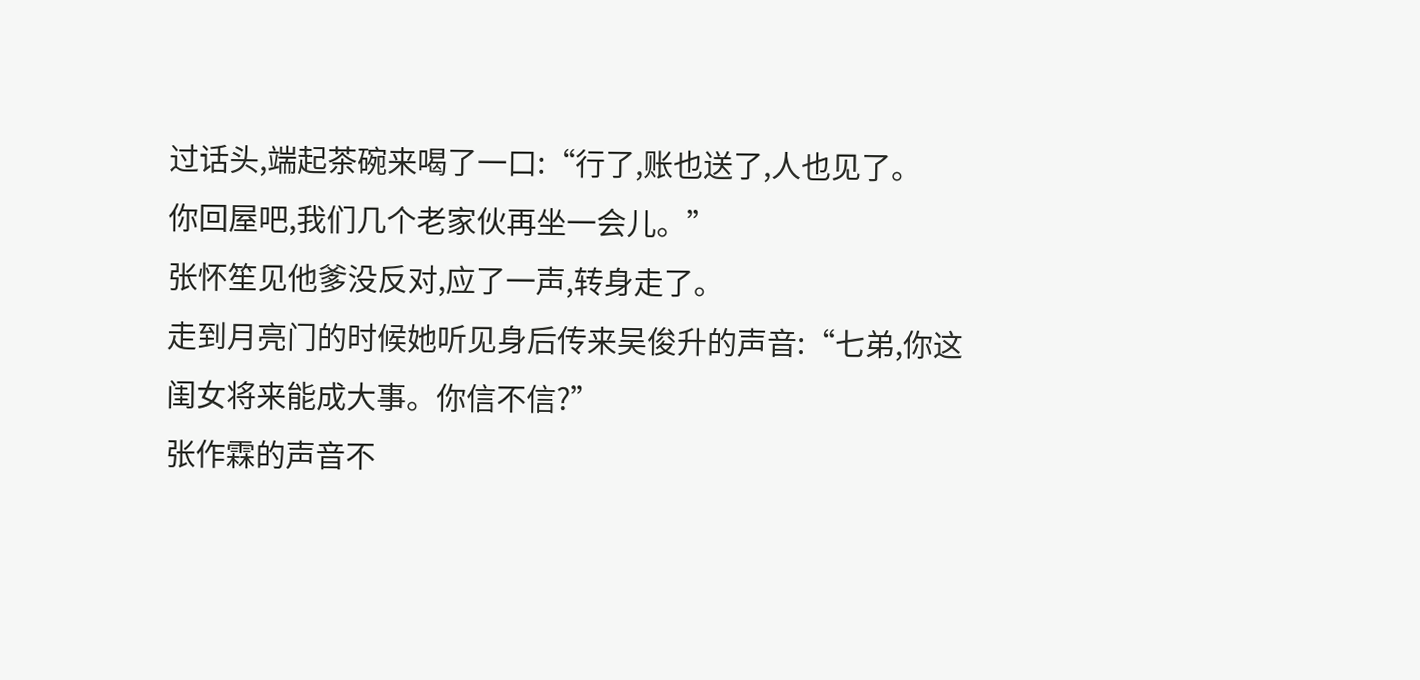过话头,端起茶碗来喝了一口:“行了,账也送了,人也见了。
你回屋吧,我们几个老家伙再坐一会儿。”
张怀笙见他爹没反对,应了一声,转身走了。
走到月亮门的时候她听见身后传来吴俊升的声音:“七弟,你这闺女将来能成大事。你信不信?”
张作霖的声音不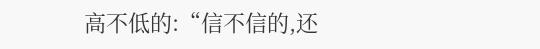高不低的:“信不信的,还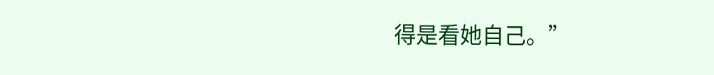得是看她自己。”